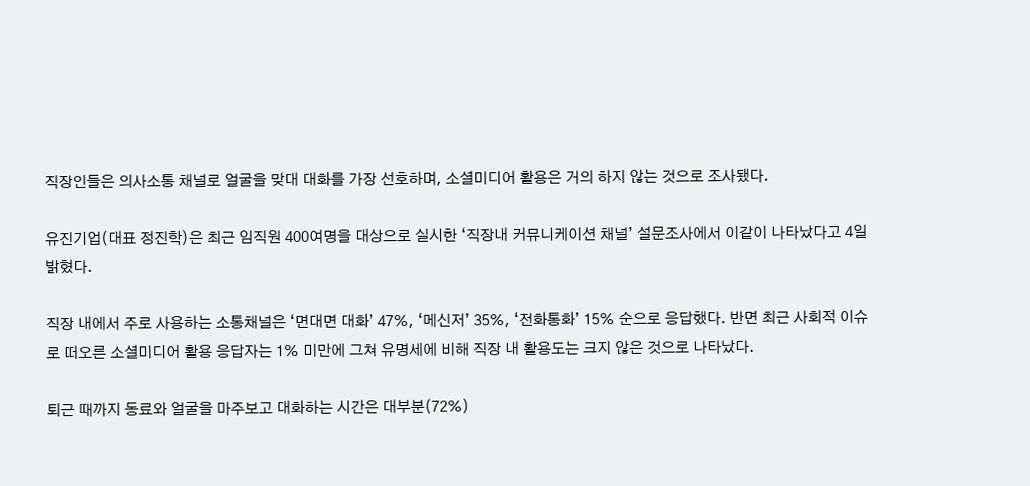직장인들은 의사소통 채널로 얼굴을 맞대 대화를 가장 선호하며, 소셜미디어 활용은 거의 하지 않는 것으로 조사됐다.

유진기업(대표 정진학)은 최근 임직원 400여명을 대상으로 실시한 ‘직장내 커뮤니케이션 채널’ 설문조사에서 이같이 나타났다고 4일 밝혔다.

직장 내에서 주로 사용하는 소통채널은 ‘면대면 대화’ 47%, ‘메신저’ 35%, ‘전화통화’ 15% 순으로 응답했다. 반면 최근 사회적 이슈로 떠오른 소셜미디어 활용 응답자는 1% 미만에 그쳐 유명세에 비해 직장 내 활용도는 크지 않은 것으로 나타났다.

퇴근 때까지 동료와 얼굴을 마주보고 대화하는 시간은 대부분(72%)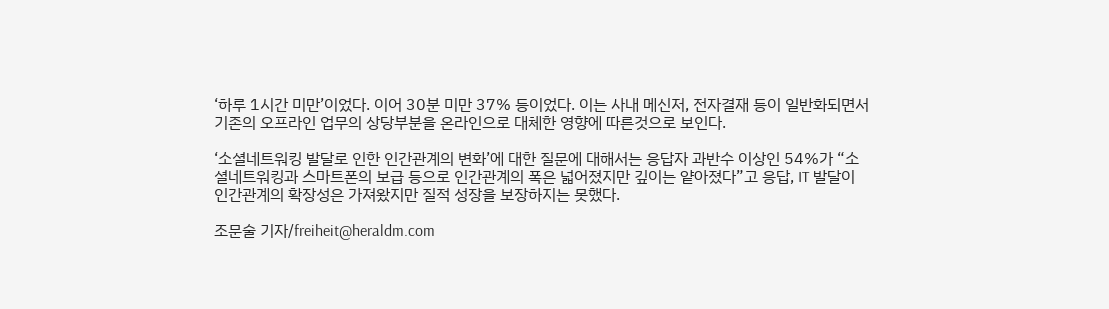‘하루 1시간 미만’이었다. 이어 30분 미만 37% 등이었다. 이는 사내 메신저, 전자결재 등이 일반화되면서 기존의 오프라인 업무의 상당부분을 온라인으로 대체한 영향에 따른것으로 보인다.

‘소셜네트워킹 발달로 인한 인간관계의 변화’에 대한 질문에 대해서는 응답자 과반수 이상인 54%가 “소셜네트워킹과 스마트폰의 보급 등으로 인간관계의 폭은 넓어졌지만 깊이는 얕아졌다”고 응답, IT 발달이 인간관계의 확장성은 가져왔지만 질적 성장을 보장하지는 못했다.

조문술 기자/freiheit@heraldm.com